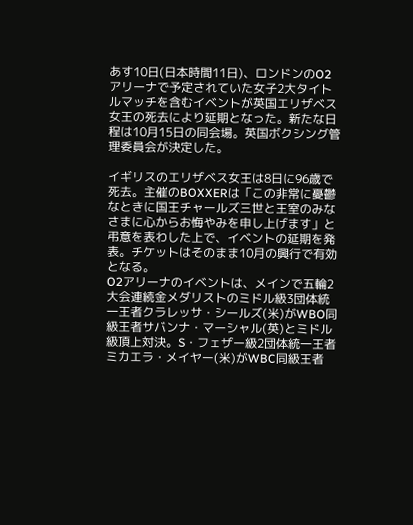あす10日(日本時間11日)、ロンドンのO2アリーナで予定されていた女子2大タイトルマッチを含むイベントが英国エリザベス女王の死去により延期となった。新たな日程は10月15日の同会場。英国ボクシング管理委員会が決定した。

イギリスのエリザベス女王は8日に96歳で死去。主催のBOXXERは「この非常に憂鬱なときに国王チャールズ三世と王室のみなさまに心からお悔やみを申し上げます」と弔意を表わした上で、イベントの延期を発表。チケットはそのまま10月の興行で有効となる。
O2アリーナのイベントは、メインで五輪2大会連続金メダリストのミドル級3団体統一王者クラレッサ・シールズ(米)がWBO同級王者サバンナ・マーシャル(英)とミドル級頂上対決。S・フェザー級2団体統一王者ミカエラ・メイヤー(米)がWBC同級王者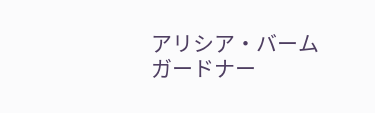アリシア・バームガードナー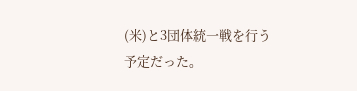(米)と3団体統一戦を行う予定だった。